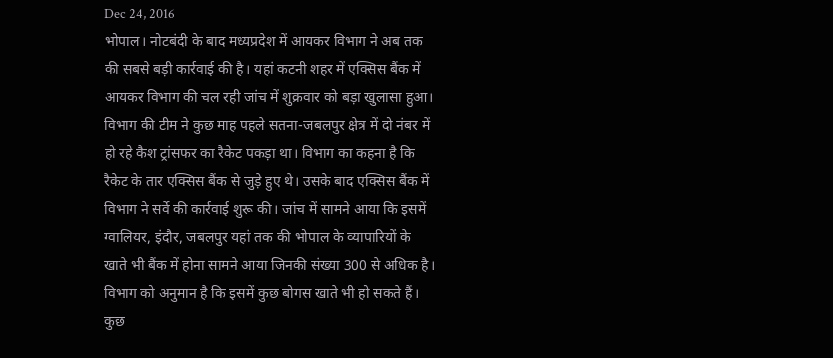Dec 24, 2016
भोपाल। नोटबंदी के बाद मध्यप्रदेश में आयकर विभाग ने अब तक की सबसे बड़ी कार्रवाई की है। यहां कटनी शहर में एक्सिस बैंक में आयकर विभाग की चल रही जांच में शुक्रवार को बड़ा खुलासा हुआ। विभाग की टीम ने कुछ माह पहले सतना-जबलपुर क्षेत्र में दो नंबर में हो रहे कैश ट्रांसफर का रैकेट पकड़ा था। विभाग का कहना है कि रैकेट के तार एक्सिस बैंक से जुड़े हुए थे। उसके बाद एक्सिस बैंक में विभाग ने सर्वे की कार्रवाई शुरू की। जांच में सामने आया कि इसमें ग्वालियर, इंदौर, जबलपुर यहां तक की भोपाल के व्यापारियों के खाते भी बैंक में होना सामने आया जिनकी संख्या 300 से अधिक है। विभाग को अनुमान है कि इसमें कुछ बोगस खाते भी हो सकते हैं। कुछ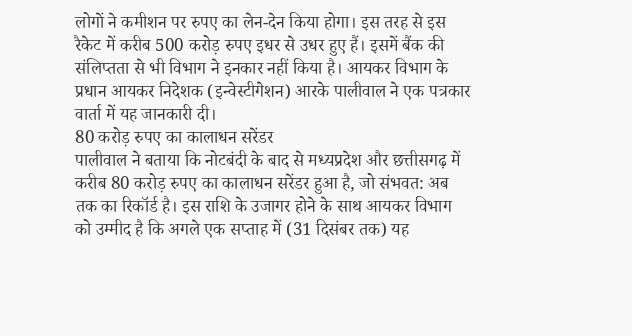लोगों ने कमीशन पर रुपए का लेन-देन किया होगा। इस तरह से इस रैकेट में करीब 500 करोड़ रुपए इधर से उधर हुए हैं। इसमें बैंक की संलिप्तता से भी विभाग ने इनकार नहीं किया है। आयकर विभाग के प्रधान आयकर निदेशक (इन्वेस्टीगेशन) आरके पालीवाल ने एक पत्रकार वार्ता में यह जानकारी दी।
80 करोड़ रुपए का कालाधन सरेंडर
पालीवाल ने बताया कि नोटबंदी के बाद से मध्यप्रदेश और छत्तीसगढ़ में करीब 80 करोड़ रुपए का कालाधन सरेंडर हुआ है, जो संभवत: अब तक का रिकॉर्ड है। इस राशि के उजागर होने के साथ आयकर विभाग को उम्मीद है कि अगले एक सप्ताह में (31 दिसंबर तक) यह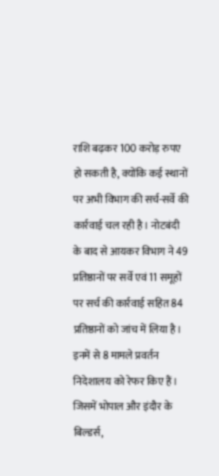राशि बढ़कर 100 करोड़ रुपए हो सकती है, क्योंकि कई स्थानों पर अभी विभाग की सर्च-सर्वे की कार्रवाई चल रही है। नोटबंदी के बाद से आयकर विभाग ने 49 प्रतिष्ठानों पर सर्वे एवं 11 समूहों पर सर्च की कार्रवाई सहित 84 प्रतिष्ठानों को जांच में लिया है। इनमें से 8 मामले प्रवर्तन निदेशालय को रेफर किए हैं। जिसमें भोपाल और इंदौर के बिल्डर्स,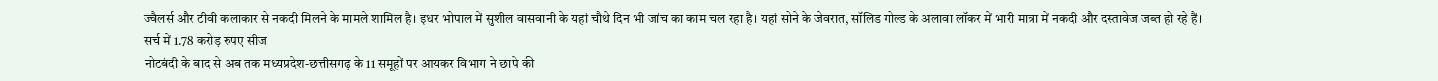ज्वैलर्स और टीवी कलाकार से नकदी मिलने के मामले शामिल है। इधर भोपाल में सुशील वासवानी के यहां चौथे दिन भी जांच का काम चल रहा है। यहां सोने के जेवरात, सॉलिड गोल्ड के अलावा लॉकर में भारी मात्रा में नकदी और दस्तावेज जब्त हो रहे हैं।
सर्च में 1.78 करोड़ रुपए सीज
नोटबंदी के बाद से अब तक मध्यप्रदेश-छत्तीसगढ़ के 11 समूहों पर आयकर विभाग ने छापे की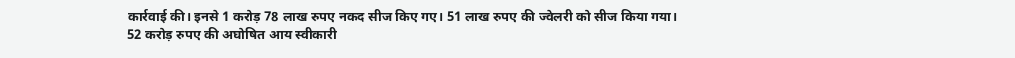कार्रवाई की। इनसे 1 करोड़ 78 लाख रुपए नकद सीज किए गए। 51 लाख रुपए की ज्वेलरी को सीज किया गया।
52 करोड़ रुपए की अघोषित आय स्वीकारी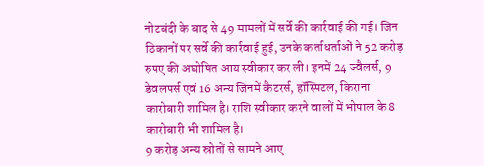नोटबंदी के बाद से 49 मामलों में सर्वे की कार्रवाई की गई। जिन ठिकानों पर सर्वे की कार्रवाई हुई, उनके कर्ताधर्ताओं ने 52 करोड़ रुपए की अघोषित आय स्वीकार कर ली। इनमें 24 ज्वैलर्स, 9 डेवलपर्स एवं 16 अन्य जिनमें कैटरर्स, हॉस्पिटल, किराना कारोबारी शामिल है। राशि स्वीकार करने वालों में भोपाल के 8 कारोबारी भी शामिल है।
9 करोड़ अन्य स्रोतों से सामने आए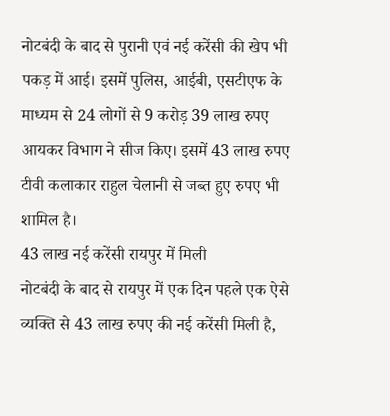नोटबंदी के बाद से पुरानी एवं नई करेंसी की खेप भी पकड़ में आई। इसमें पुलिस, आईबी, एसटीएफ के माध्यम से 24 लोगों से 9 करोड़ 39 लाख रुपए आयकर विभाग ने सीज किए। इसमें 43 लाख रुपए टीवी कलाकार राहुल चेलानी से जब्त हुए रुपए भी शामिल है।
43 लाख नई करेंसी रायपुर में मिली
नोटबंदी के बाद से रायपुर में एक दिन पहले एक ऐसे व्यक्ति से 43 लाख रुपए की नई करेंसी मिली है,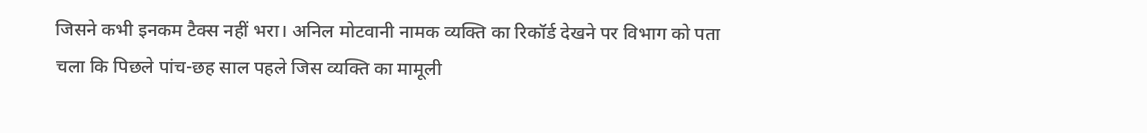जिसने कभी इनकम टैक्स नहीं भरा। अनिल मोटवानी नामक व्यक्ति का रिकॉर्ड देखने पर विभाग को पता चला कि पिछले पांच-छह साल पहले जिस व्यक्ति का मामूली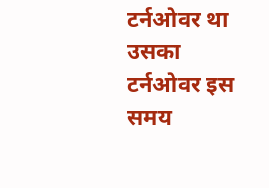टर्नओवर था उसका टर्नओवर इस समय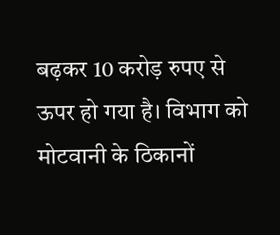बढ़कर 10 करोड़ रुपए से ऊपर हो गया है। विभाग को मोटवानी के ठिकानों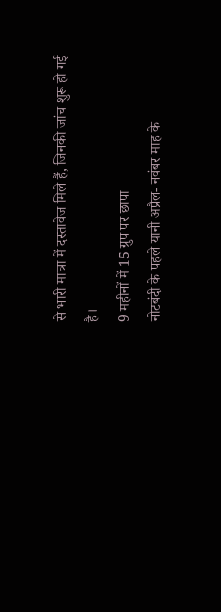से भारी मात्रा में दस्तावेज मिले हैं, जिनकी जांच शुरू हो गई है।
9 महीनों में 15 ग्रुप पर छापा
नोटबंदी के पहले यानी अप्रैल- नवंबर माह के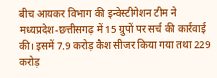बीच आयकर विभाग की इन्वेस्टीगेशन टीम ने मध्यप्रदेश-छत्तीसगढ़ में 15 ग्रुपों पर सर्च की कार्रवाई की। इसमें 7.9 करोड़ कैश सीजर किया गया तथा 229 करोड़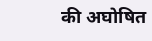की अघोषित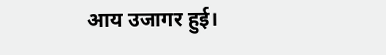आय उजागर हुई।